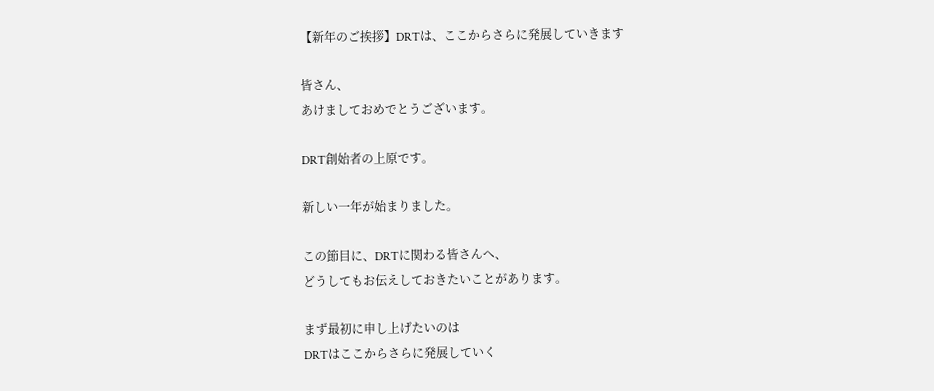【新年のご挨拶】DRTは、ここからさらに発展していきます

皆さん、
あけましておめでとうございます。

DRT創始者の上原です。

新しい一年が始まりました。

この節目に、DRTに関わる皆さんへ、
どうしてもお伝えしておきたいことがあります。

まず最初に申し上げたいのは
DRTはここからさらに発展していく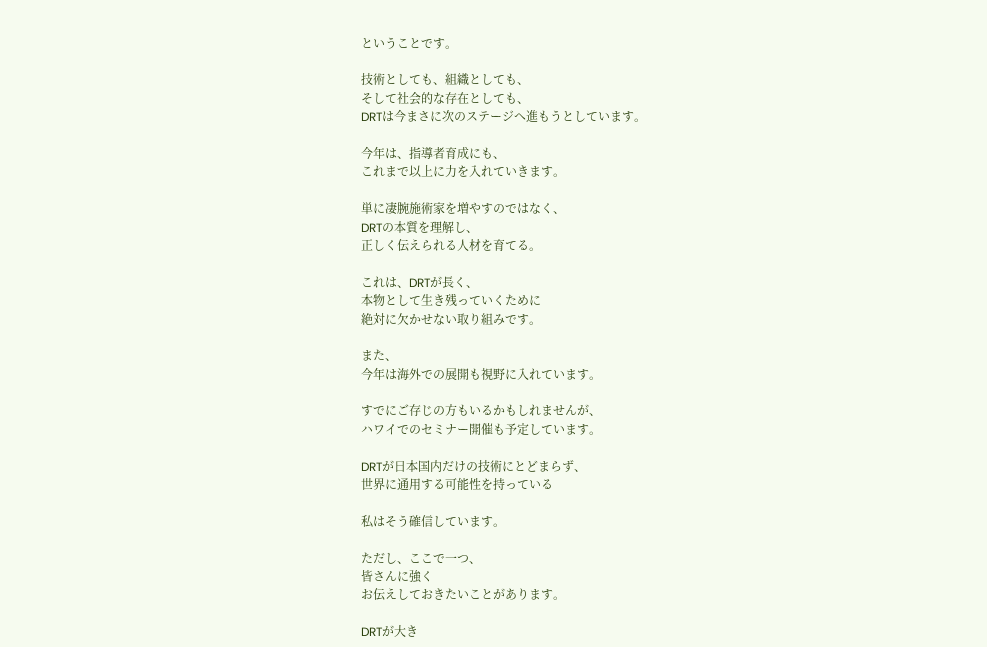ということです。

技術としても、組織としても、
そして社会的な存在としても、
DRTは今まさに次のステージへ進もうとしています。

今年は、指導者育成にも、
これまで以上に力を入れていきます。

単に凄腕施術家を増やすのではなく、
DRTの本質を理解し、
正しく伝えられる人材を育てる。

これは、DRTが長く、
本物として生き残っていくために
絶対に欠かせない取り組みです。

また、
今年は海外での展開も視野に入れています。

すでにご存じの方もいるかもしれませんが、
ハワイでのセミナー開催も予定しています。

DRTが日本国内だけの技術にとどまらず、
世界に通用する可能性を持っている

私はそう確信しています。

ただし、ここで一つ、
皆さんに強く
お伝えしておきたいことがあります。

DRTが大き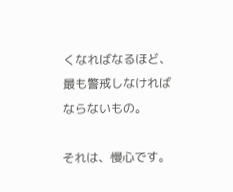くなればなるほど、
最も警戒しなければならないもの。

それは、慢心です。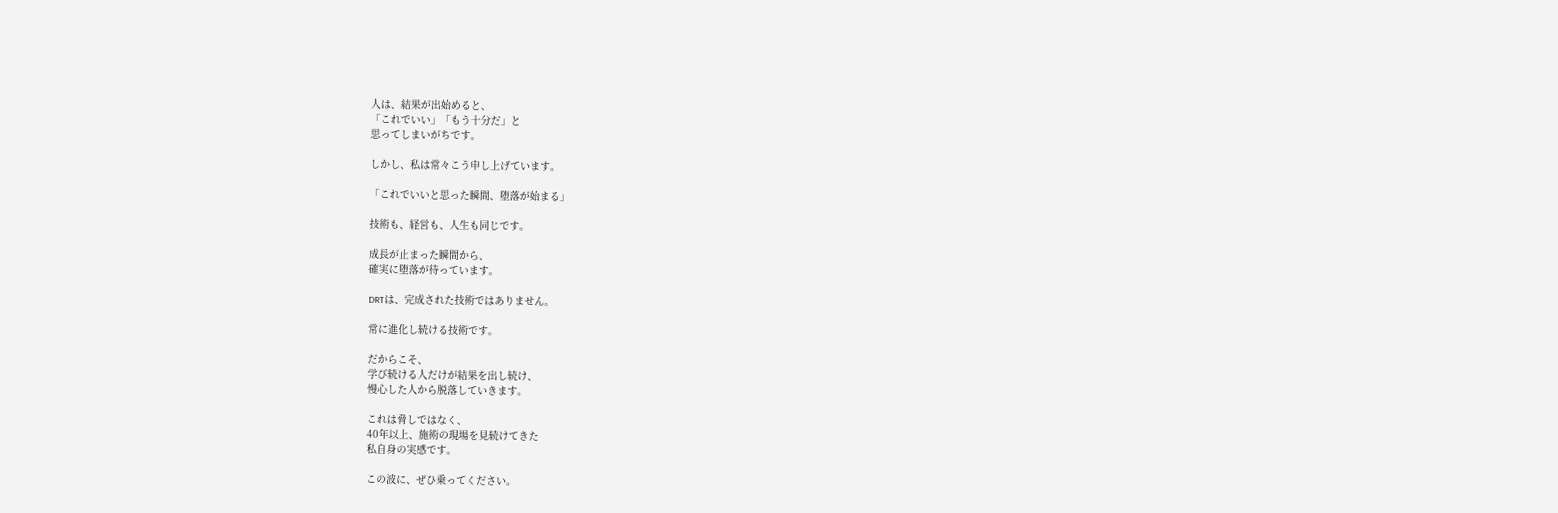人は、結果が出始めると、
「これでいい」「もう十分だ」と
思ってしまいがちです。

しかし、私は常々こう申し上げています。

「これでいいと思った瞬間、堕落が始まる」

技術も、経営も、人生も同じです。

成長が止まった瞬間から、
確実に堕落が待っています。

DRTは、完成された技術ではありません。

常に進化し続ける技術です。

だからこそ、
学び続ける人だけが結果を出し続け、
慢心した人から脱落していきます。

これは脅しではなく、
40年以上、施術の現場を見続けてきた
私自身の実感です。

この波に、ぜひ乗ってください。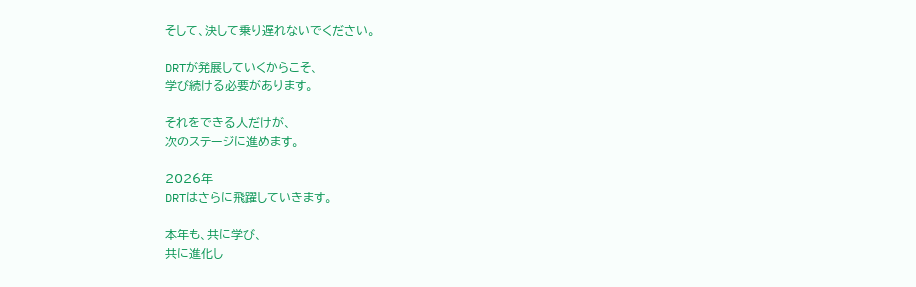そして、決して乗り遅れないでください。

DRTが発展していくからこそ、
学び続ける必要があります。

それをできる人だけが、
次のステージに進めます。

2026年
DRTはさらに飛躍していきます。

本年も、共に学び、
共に進化し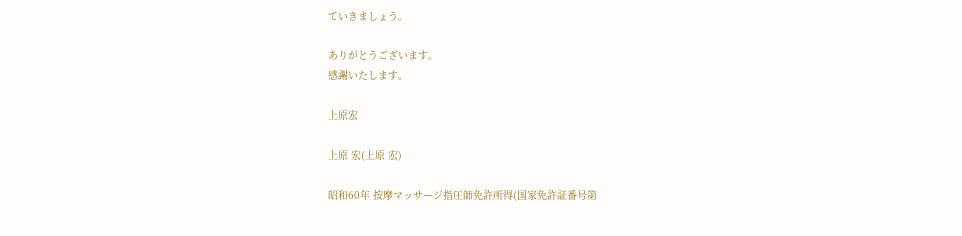ていきましょう。

ありがとうございます。
感謝いたします。

上原宏

上原 宏(上原 宏)

昭和60年 按摩マッサージ指圧師免許所得(国家免許証番号第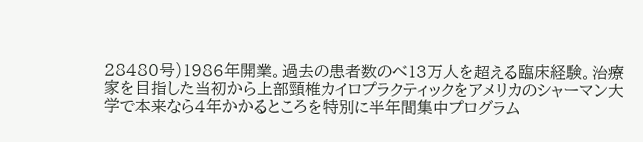28480号)1986年開業。過去の患者数のべ13万人を超える臨床経験。治療家を目指した当初から上部頸椎カイロプラクティックをアメリカのシャーマン大学で本来なら4年かかるところを特別に半年間集中プログラム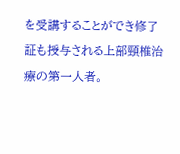を受講することができ修了証も授与される上部頸椎治療の第一人者。